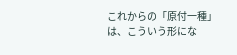これからの「原付一種」は、こういう形にな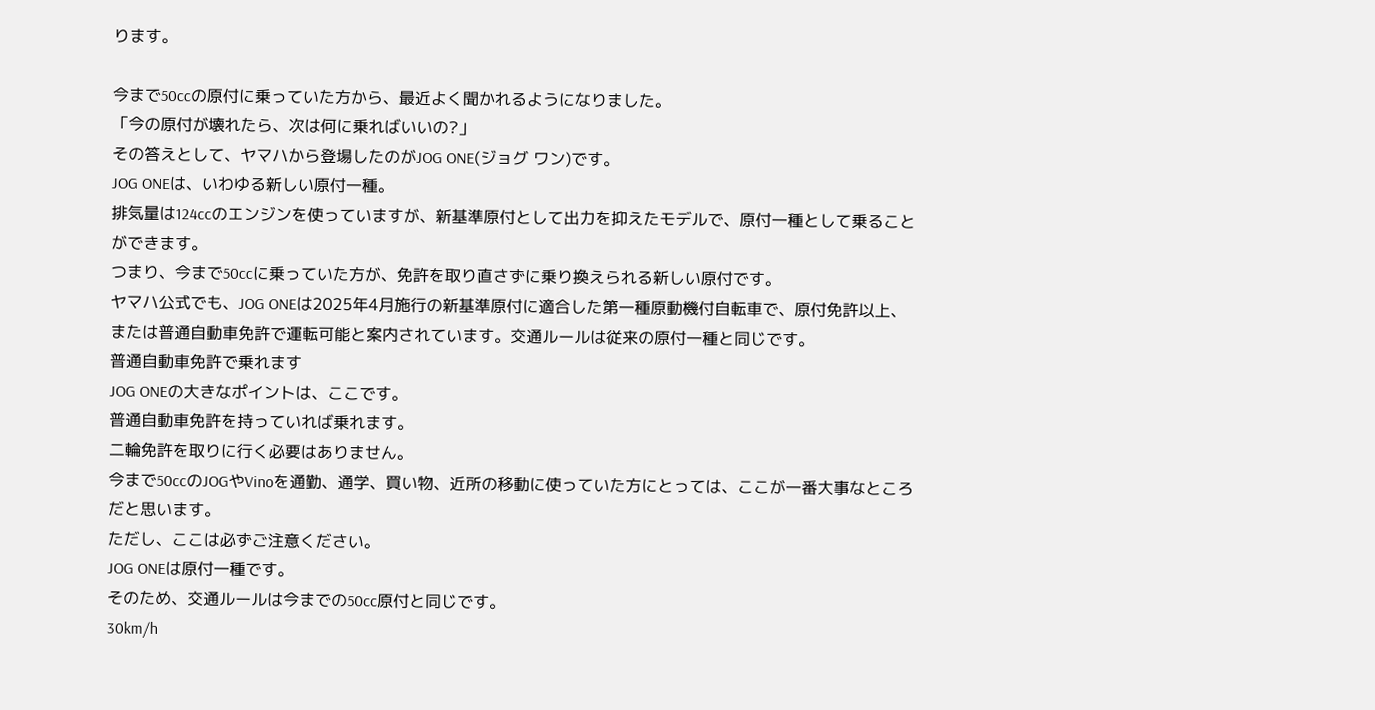ります。

今まで50ccの原付に乗っていた方から、最近よく聞かれるようになりました。
「今の原付が壊れたら、次は何に乗ればいいの?」
その答えとして、ヤマハから登場したのがJOG ONE(ジョグ ワン)です。
JOG ONEは、いわゆる新しい原付一種。
排気量は124ccのエンジンを使っていますが、新基準原付として出力を抑えたモデルで、原付一種として乗ることができます。
つまり、今まで50ccに乗っていた方が、免許を取り直さずに乗り換えられる新しい原付です。
ヤマハ公式でも、JOG ONEは2025年4月施行の新基準原付に適合した第一種原動機付自転車で、原付免許以上、または普通自動車免許で運転可能と案内されています。交通ルールは従来の原付一種と同じです。
普通自動車免許で乗れます
JOG ONEの大きなポイントは、ここです。
普通自動車免許を持っていれば乗れます。
二輪免許を取りに行く必要はありません。
今まで50ccのJOGやVinoを通勤、通学、買い物、近所の移動に使っていた方にとっては、ここが一番大事なところだと思います。
ただし、ここは必ずご注意ください。
JOG ONEは原付一種です。
そのため、交通ルールは今までの50cc原付と同じです。
30km/h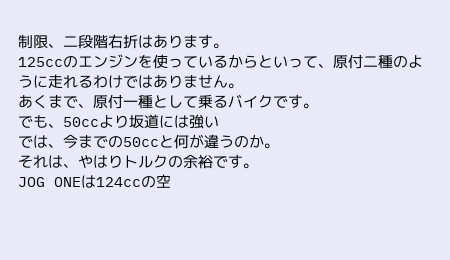制限、二段階右折はあります。
125ccのエンジンを使っているからといって、原付二種のように走れるわけではありません。
あくまで、原付一種として乗るバイクです。
でも、50ccより坂道には強い
では、今までの50ccと何が違うのか。
それは、やはりトルクの余裕です。
JOG ONEは124ccの空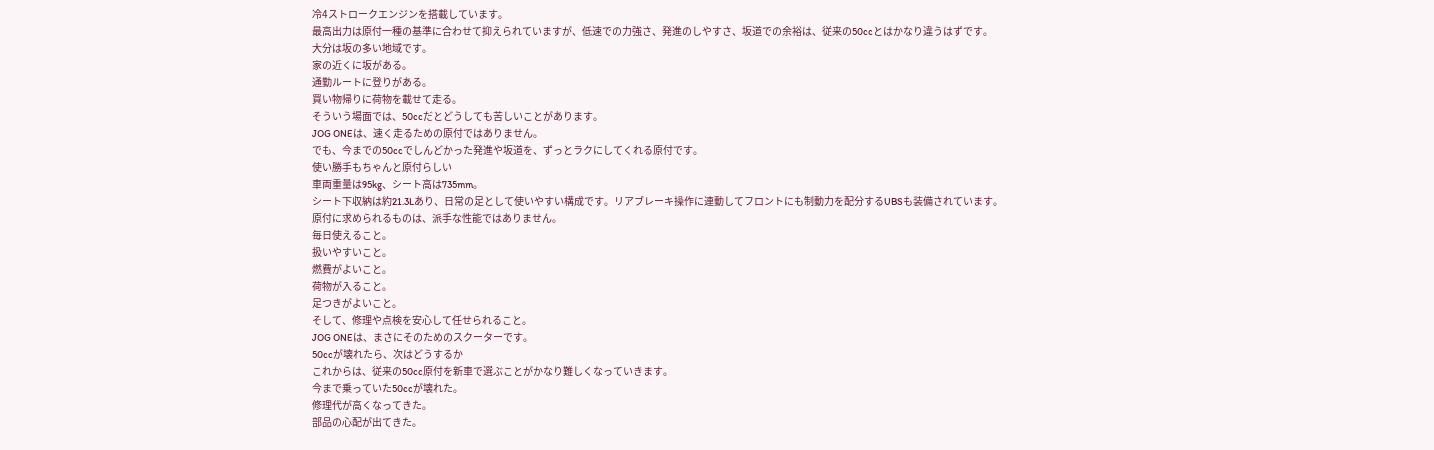冷4ストロークエンジンを搭載しています。
最高出力は原付一種の基準に合わせて抑えられていますが、低速での力強さ、発進のしやすさ、坂道での余裕は、従来の50ccとはかなり違うはずです。
大分は坂の多い地域です。
家の近くに坂がある。
通勤ルートに登りがある。
買い物帰りに荷物を載せて走る。
そういう場面では、50ccだとどうしても苦しいことがあります。
JOG ONEは、速く走るための原付ではありません。
でも、今までの50ccでしんどかった発進や坂道を、ずっとラクにしてくれる原付です。
使い勝手もちゃんと原付らしい
車両重量は95kg、シート高は735mm。
シート下収納は約21.3Lあり、日常の足として使いやすい構成です。リアブレーキ操作に連動してフロントにも制動力を配分するUBSも装備されています。
原付に求められるものは、派手な性能ではありません。
毎日使えること。
扱いやすいこと。
燃費がよいこと。
荷物が入ること。
足つきがよいこと。
そして、修理や点検を安心して任せられること。
JOG ONEは、まさにそのためのスクーターです。
50ccが壊れたら、次はどうするか
これからは、従来の50cc原付を新車で選ぶことがかなり難しくなっていきます。
今まで乗っていた50ccが壊れた。
修理代が高くなってきた。
部品の心配が出てきた。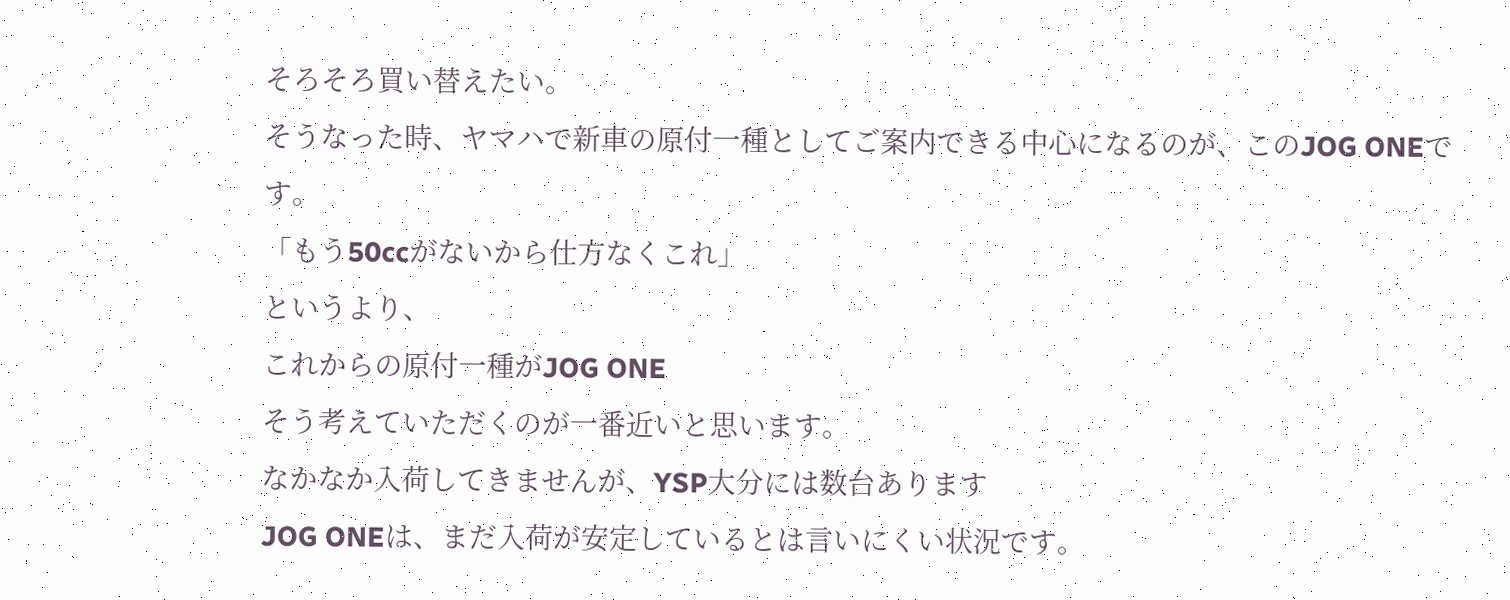そろそろ買い替えたい。
そうなった時、ヤマハで新車の原付一種としてご案内できる中心になるのが、このJOG ONEです。
「もう50ccがないから仕方なくこれ」
というより、
これからの原付一種がJOG ONE
そう考えていただくのが一番近いと思います。
なかなか入荷してきませんが、YSP大分には数台あります
JOG ONEは、まだ入荷が安定しているとは言いにくい状況です。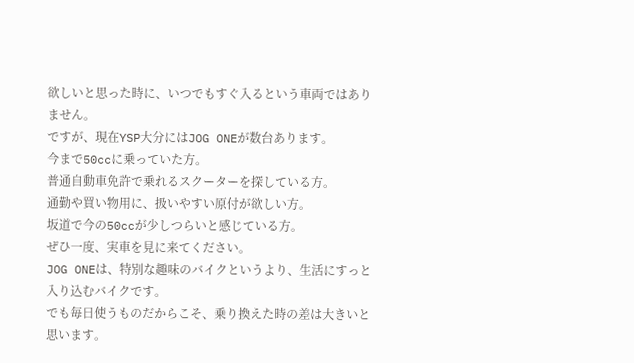欲しいと思った時に、いつでもすぐ入るという車両ではありません。
ですが、現在YSP大分にはJOG ONEが数台あります。
今まで50ccに乗っていた方。
普通自動車免許で乗れるスクーターを探している方。
通勤や買い物用に、扱いやすい原付が欲しい方。
坂道で今の50ccが少しつらいと感じている方。
ぜひ一度、実車を見に来てください。
JOG ONEは、特別な趣味のバイクというより、生活にすっと入り込むバイクです。
でも毎日使うものだからこそ、乗り換えた時の差は大きいと思います。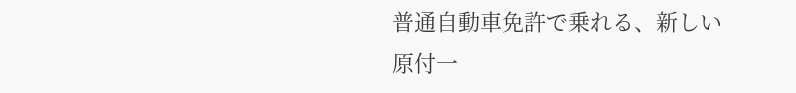普通自動車免許で乗れる、新しい原付一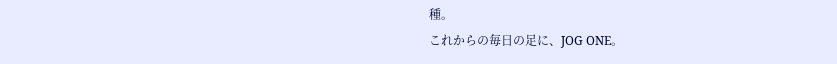種。
これからの毎日の足に、JOG ONE。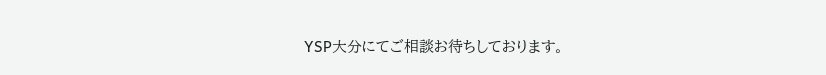YSP大分にてご相談お待ちしております。